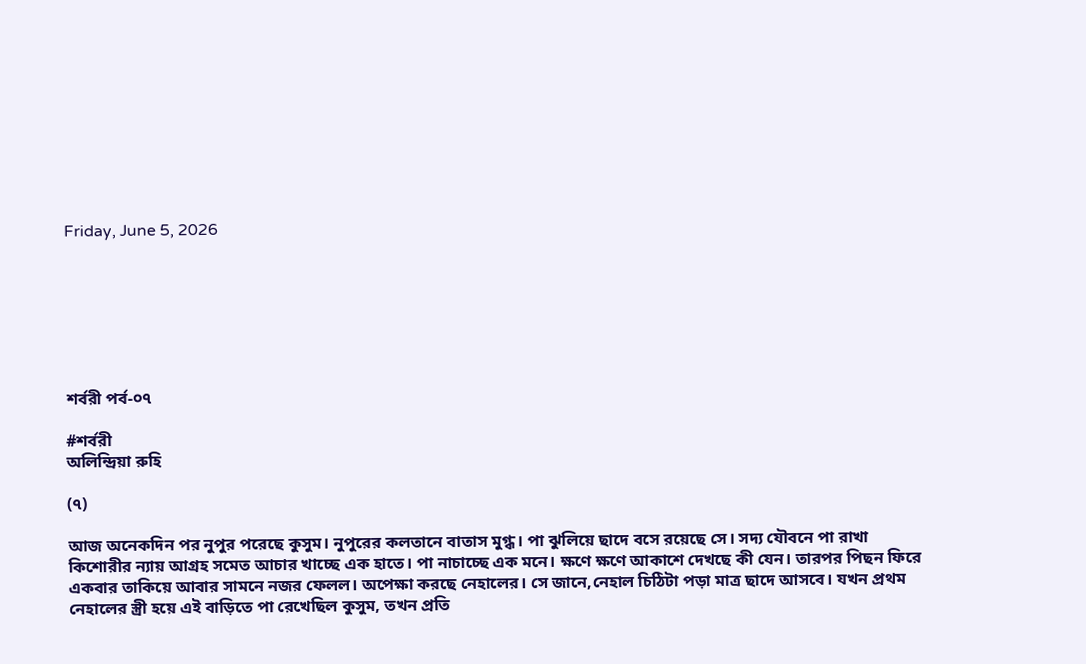Friday, June 5, 2026







শর্বরী পর্ব-০৭

#শর্বরী
অলিন্দ্রিয়া রুহি

(৭)

আজ অনেকদিন পর নুপুর পরেছে কুসুম। নুপুরের কলতানে বাতাস মুগ্ধ। পা ঝুলিয়ে ছাদে বসে রয়েছে সে। সদ্য যৌবনে পা রাখা কিশোরীর ন্যায় আগ্রহ সমেত আচার খাচ্ছে এক হাতে। পা নাচাচ্ছে এক মনে। ক্ষণে ক্ষণে আকাশে দেখছে কী যেন। তারপর পিছন ফিরে একবার তাকিয়ে আবার সামনে নজর ফেলল। অপেক্ষা করছে নেহালের। সে জানে,নেহাল চিঠিটা পড়া মাত্র ছাদে আসবে। যখন প্রথম নেহালের স্ত্রী হয়ে এই বাড়িতে পা রেখেছিল কুসুম, তখন প্রতি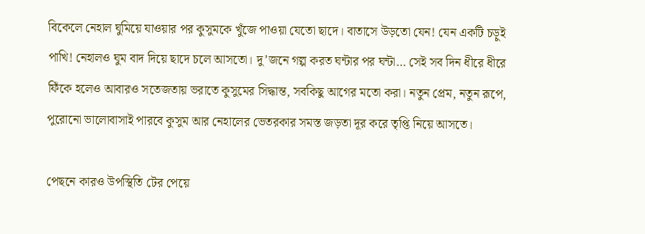বিকেলে নেহাল ঘুমিয়ে যাওয়ার পর কুসুমকে খুঁজে পাওয়া যেতো ছাদে। বাতাসে উড়তো যেন! যেন একটি চড়ুই পাখি! নেহালও ঘুম বাদ দিয়ে ছাদে চলে আসতো। দু’জনে গল্প করত ঘন্টার পর ঘন্টা… সেই সব দিন ধীরে ধীরে ফিঁকে হলেও আবারও সতেজতায় ভরাতে কুসুমের সিদ্ধান্ত, সবকিছু আগের মতো করা। নতুন প্রেম, নতুন রূপে, পুরোনো ভালোবাসাই পারবে কুসুম আর নেহালের ভেতরকার সমস্ত জড়তা দূর করে তৃপ্তি নিয়ে আসতে।

পেছনে কারও উপস্থিতি টের পেয়ে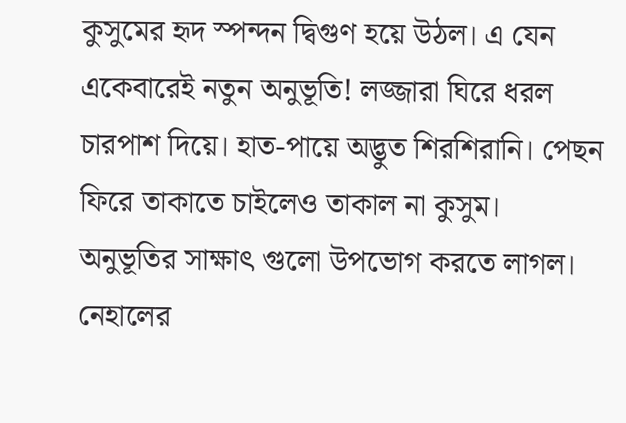কুসুমের হৃদ স্পন্দন দ্বিগুণ হয়ে উঠল। এ যেন একেবারেই নতুন অনুভূতি! লজ্জারা ঘিরে ধরল চারপাশ দিয়ে। হাত-পায়ে অদ্ভুত শিরশিরানি। পেছন ফিরে তাকাতে চাইলেও তাকাল না কুসুম। অনুভূতির সাক্ষাৎ গুলো উপভোগ করতে লাগল। নেহালের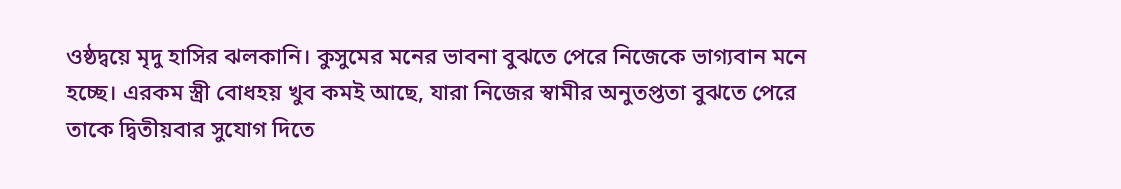ওষ্ঠদ্বয়ে মৃদু হাসির ঝলকানি। কুসুমের মনের ভাবনা বুঝতে পেরে নিজেকে ভাগ্যবান মনে হচ্ছে। এরকম স্ত্রী বোধহয় খুব কমই আছে, যারা নিজের স্বামীর অনুতপ্ততা বুঝতে পেরে তাকে দ্বিতীয়বার সুযোগ দিতে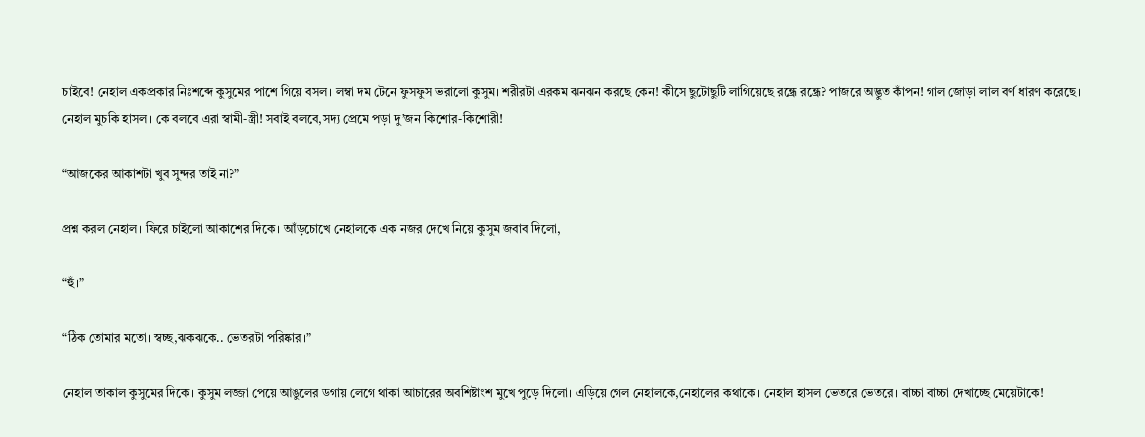চাইবে! নেহাল একপ্রকার নিঃশব্দে কুসুমের পাশে গিয়ে বসল। লম্বা দম টেনে ফুসফুস ভরালো কুসুম। শরীরটা এরকম ঝনঝন করছে কেন! কীসে ছুটোছুটি লাগিয়েছে রন্ধ্রে রন্ধ্রে? পাজরে অদ্ভুত কাঁপন! গাল জোড়া লাল বর্ণ ধারণ করেছে। নেহাল মুচকি হাসল। কে বলবে এরা স্বামী-স্ত্রী! সবাই বলবে,সদ্য প্রেমে পড়া দু’জন কিশোর-কিশোরী!

“আজকের আকাশটা খুব সুন্দর তাই না?”

প্রশ্ন করল নেহাল। ফিরে চাইলো আকাশের দিকে। আঁড়চোখে নেহালকে এক নজর দেখে নিয়ে কুসুম জবাব দিলো,

“হুঁ।”

“ঠিক তোমার মতো। স্বচ্ছ,ঝকঝকে.. ভেতরটা পরিষ্কার।”

নেহাল তাকাল কুসুমের দিকে। কুসুম লজ্জা পেয়ে আঙুলের ডগায় লেগে থাকা আচারের অবশিষ্টাংশ মুখে পুড়ে দিলো। এড়িয়ে গেল নেহালকে,নেহালের কথাকে। নেহাল হাসল ভেতরে ভেতরে। বাচ্চা বাচ্চা দেখাচ্ছে মেয়েটাকে!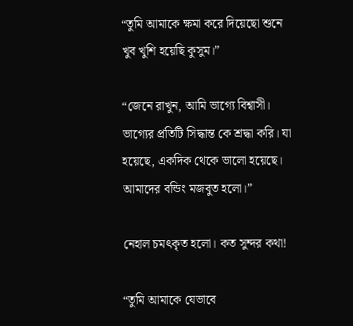“তুমি আমাকে ক্ষমা করে দিয়েছো শুনে খুব খুশি হয়েছি কুসুম।”

“জেনে রাখুন, আমি ভাগ্যে বিশ্বাসী। ভাগ্যের প্রতিটি সিদ্ধান্ত কে শ্রদ্ধা করি। যা হয়েছে, একদিক থেকে ভালো হয়েছে। আমাদের বন্ডিং মজবুত হলো।”

নেহাল চমৎকৃত হলো। কত সুন্দর কথা!

“তুমি আমাকে যেভাবে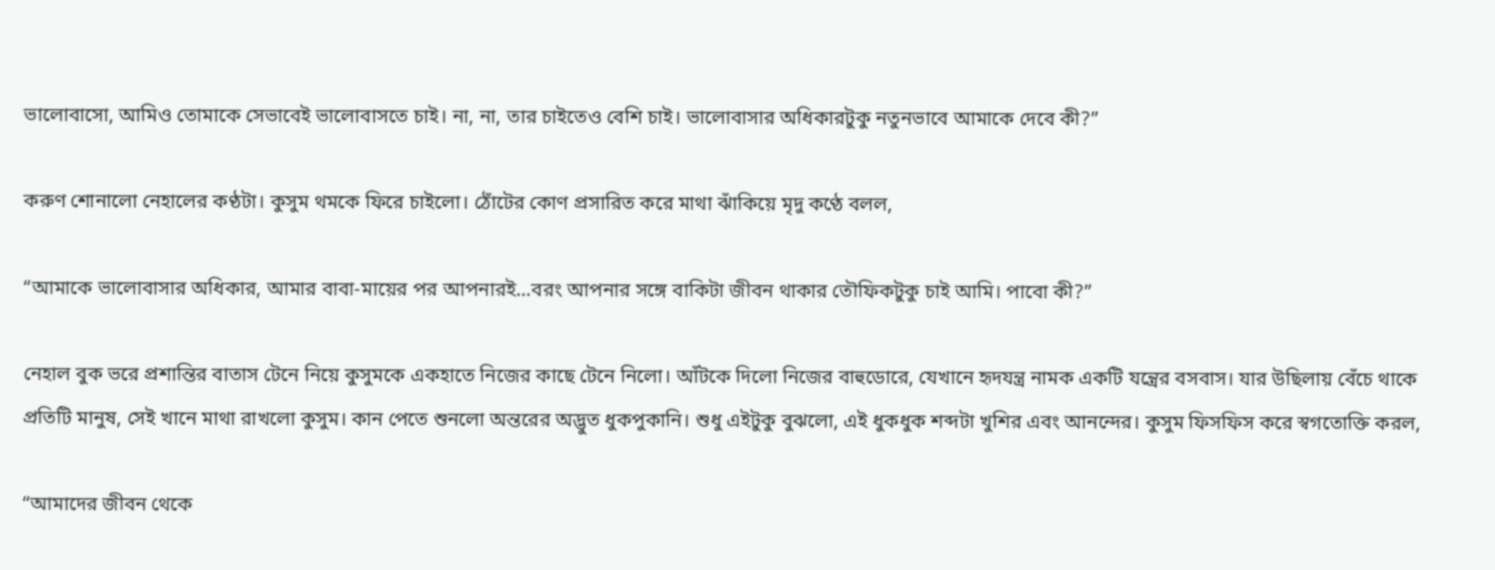ভালোবাসো, আমিও তোমাকে সেভাবেই ভালোবাসতে চাই। না, না, তার চাইতেও বেশি চাই। ভালোবাসার অধিকারটুকু নতুনভাবে আমাকে দেবে কী?”

করুণ শোনালো নেহালের কণ্ঠটা। কুসুম থমকে ফিরে চাইলো। ঠোঁটের কোণ প্রসারিত করে মাথা ঝাঁকিয়ে মৃদু কণ্ঠে বলল,

“আমাকে ভালোবাসার অধিকার, আমার বাবা-মায়ের পর আপনারই…বরং আপনার সঙ্গে বাকিটা জীবন থাকার তৌফিকটুকু চাই আমি। পাবো কী?”

নেহাল বুক ভরে প্রশান্তির বাতাস টেনে নিয়ে কুসুমকে একহাতে নিজের কাছে টেনে নিলো। আঁটকে দিলো নিজের বাহুডোরে, যেখানে হৃদযন্ত্র নামক একটি যন্ত্রের বসবাস। যার উছিলায় বেঁচে থাকে প্রতিটি মানুষ, সেই খানে মাথা রাখলো কুসুম। কান পেতে শুনলো অন্তরের অদ্ভুত ধুকপুকানি। শুধু এইটুকু বুঝলো, এই ধুকধুক শব্দটা খুশির এবং আনন্দের। কুসুম ফিসফিস করে স্বগতোক্তি করল,

“আমাদের জীবন থেকে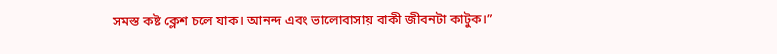সমস্ত কষ্ট ক্লেশ চলে যাক। আনন্দ এবং ভালোবাসায় বাকী জীবনটা কাটুক।”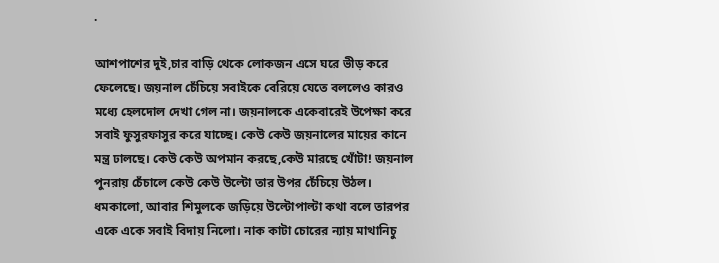.

আশপাশের দুই,চার বাড়ি থেকে লোকজন এসে ঘরে ভীড় করে ফেলেছে। জয়নাল চেঁচিয়ে সবাইকে বেরিয়ে যেতে বললেও কারও মধ্যে হেলদোল দেখা গেল না। জয়নালকে একেবারেই উপেক্ষা করে সবাই ফুসুরফাসুর করে যাচ্ছে। কেউ কেউ জয়নালের মায়ের কানে মন্ত্র ঢালছে। কেউ কেউ অপমান করছে,কেউ মারছে খোঁটা! জয়নাল পুনরায় চেঁচালে কেউ কেউ উল্টো তার উপর চেঁচিয়ে উঠল। ধমকালো, আবার শিমুলকে জড়িয়ে উল্টোপাল্টা কথা বলে তারপর একে একে সবাই বিদায় নিলো। নাক কাটা চোরের ন্যায় মাথানিচু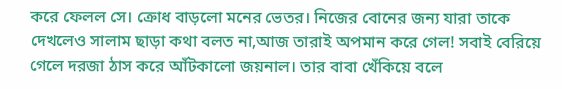করে ফেলল সে। ক্রোধ বাড়লো মনের ভেতর। নিজের বোনের জন্য যারা তাকে দেখলেও সালাম ছাড়া কথা বলত না,আজ তারাই অপমান করে গেল! সবাই বেরিয়ে গেলে দরজা ঠাস করে আঁটকালো জয়নাল। তার বাবা খেঁকিয়ে বলে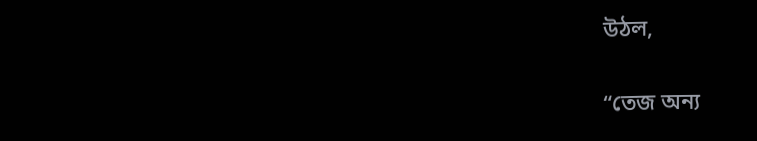উঠল,

“তেজ অন্য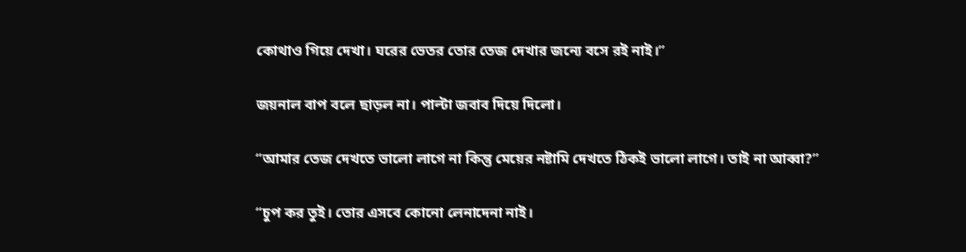কোথাও গিয়ে দেখা। ঘরের ভেতর তোর তেজ দেখার জন্যে বসে রই নাই।”

জয়নাল বাপ বলে ছাড়ল না। পাল্টা জবাব দিয়ে দিলো।

“আমার তেজ দেখতে ভালো লাগে না কিন্তু মেয়ের নষ্টামি দেখতে ঠিকই ভালো লাগে। তাই না আব্বা?”

“চুপ কর তুই। তোর এসবে কোনো লেনাদেনা নাই।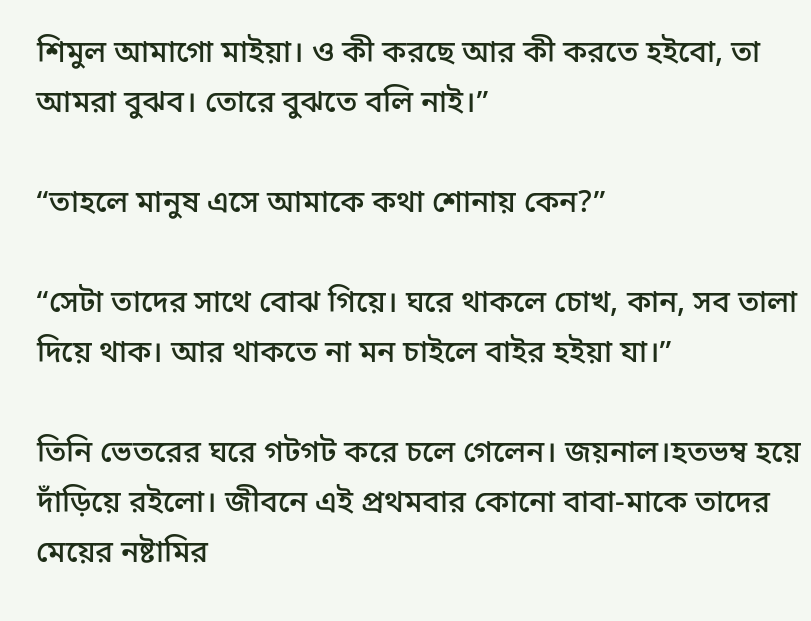শিমুল আমাগো মাইয়া। ও কী করছে আর কী করতে হইবো, তা আমরা বুঝব। তোরে বুঝতে বলি নাই।”

“তাহলে মানুষ এসে আমাকে কথা শোনায় কেন?”

“সেটা তাদের সাথে বোঝ গিয়ে। ঘরে থাকলে চোখ, কান, সব তালা দিয়ে থাক। আর থাকতে না মন চাইলে বাইর হইয়া যা।”

তিনি ভেতরের ঘরে গটগট করে চলে গেলেন। জয়নাল।হতভম্ব হয়ে দাঁড়িয়ে রইলো। জীবনে এই প্রথমবার কোনো বাবা-মাকে তাদের মেয়ের নষ্টামির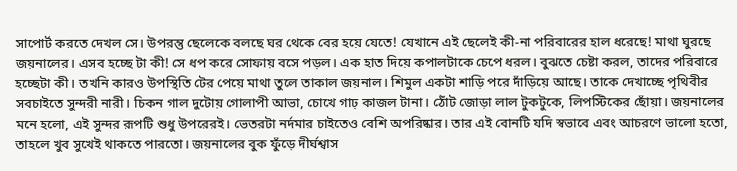সাপোর্ট করতে দেখল সে। উপরন্তু ছেলেকে বলছে ঘর থেকে বের হয়ে যেতে! যেখানে এই ছেলেই কী-না পরিবারের হাল ধরেছে! মাথা ঘুরছে জয়নালের। এসব হচ্ছে টা কী! সে ধপ করে সোফায় বসে পড়ল। এক হাত দিয়ে কপালটাকে চেপে ধরল। বুঝতে চেষ্টা করল, তাদের পরিবারে হচ্ছেটা কী। তখনি কারও উপস্থিতি টের পেয়ে মাথা তুলে তাকাল জয়নাল। শিমুল একটা শাড়ি পরে দাঁড়িয়ে আছে। তাকে দেখাচ্ছে পৃথিবীর সবচাইতে সুন্দরী নারী। চিকন গাল দুটোয় গোলাপী আভা, চোখে গাঢ় কাজল টানা। ঠোঁট জোড়া লাল টুকটুকে, লিপস্টিকের ছোঁয়া। জয়নালের মনে হলো, এই সুন্দর রূপটি শুধু উপরেরই। ভেতরটা নর্দমার চাইতেও বেশি অপরিষ্কার। তার এই বোনটি যদি স্বভাবে এবং আচরণে ভালো হতো, তাহলে খুব সুখেই থাকতে পারতো। জয়নালের বুক ফুঁড়ে দীর্ঘশ্বাস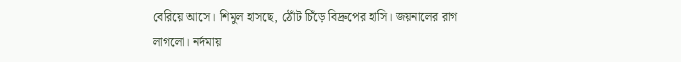বেরিয়ে আসে। শিমুল হাসছে, ঠোঁট চিঁড়ে বিদ্রুপের হাসি। জয়নালের রাগ লাগলো। নর্দমায়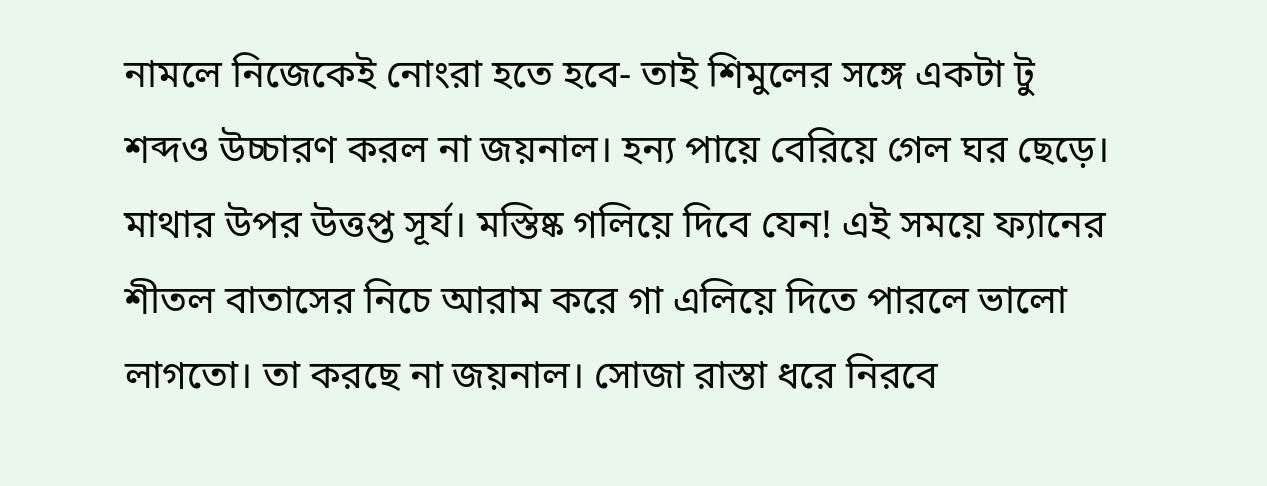নামলে নিজেকেই নোংরা হতে হবে- তাই শিমুলের সঙ্গে একটা টু শব্দও উচ্চারণ করল না জয়নাল। হন্য পায়ে বেরিয়ে গেল ঘর ছেড়ে। মাথার উপর উত্তপ্ত সূর্য। মস্তিষ্ক গলিয়ে দিবে যেন! এই সময়ে ফ্যানের শীতল বাতাসের নিচে আরাম করে গা এলিয়ে দিতে পারলে ভালো লাগতো। তা করছে না জয়নাল। সোজা রাস্তা ধরে নিরবে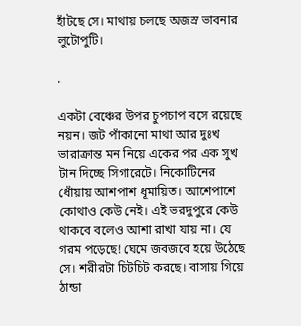হাঁটছে সে। মাথায় চলছে অজস্র ভাবনার লুটোপুটি।

.

একটা বেঞ্চের উপর চুপচাপ বসে রয়েছে নয়ন। জট পাঁকানো মাথা আর দুঃখ ভারাক্রান্ত মন নিয়ে একের পর এক সুখ টান দিচ্ছে সিগারেটে। নিকোটিনের ধোঁয়ায় আশপাশ ধূমায়িত। আশেপাশে কোথাও কেউ নেই। এই ভরদুপুরে কেউ থাকবে বলেও আশা রাখা যায় না। যে গরম পড়েছে! ঘেমে জবজবে হয়ে উঠেছে সে। শরীরটা চিটচিট করছে। বাসায় গিয়ে ঠান্ডা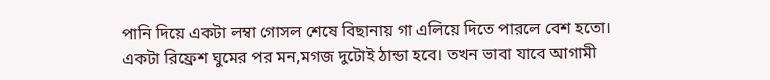পানি দিয়ে একটা লম্বা গোসল শেষে বিছানায় গা এলিয়ে দিতে পারলে বেশ হতো। একটা রিফ্রেশ ঘুমের পর মন,মগজ দুটোই ঠান্ডা হবে। তখন ভাবা যাবে আগামী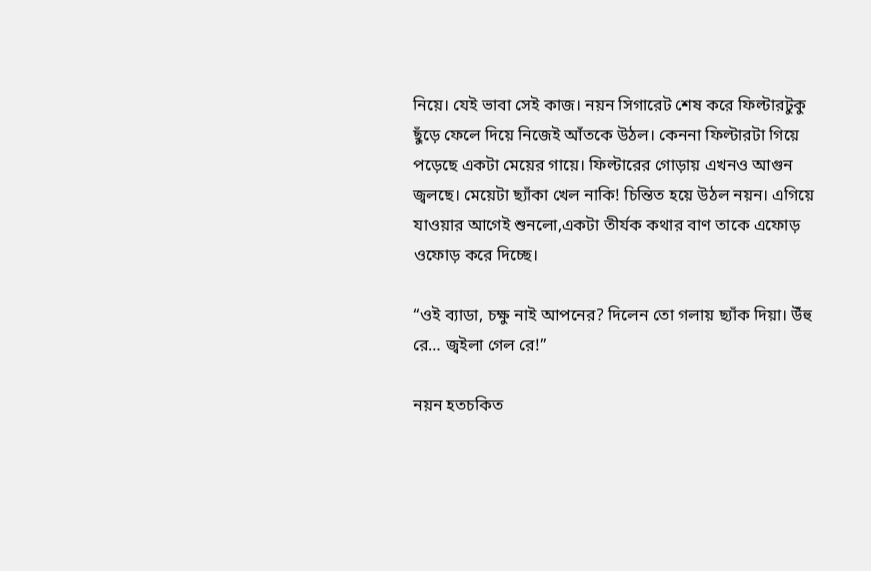নিয়ে। যেই ভাবা সেই কাজ। নয়ন সিগারেট শেষ করে ফিল্টারটুকু ছুঁড়ে ফেলে দিয়ে নিজেই আঁতকে উঠল। কেননা ফিল্টারটা গিয়ে পড়েছে একটা মেয়ের গায়ে। ফিল্টারের গোড়ায় এখনও আগুন জ্বলছে। মেয়েটা ছ্যাঁকা খেল নাকি! চিন্তিত হয়ে উঠল নয়ন। এগিয়ে যাওয়ার আগেই শুনলো,একটা তীর্যক কথার বাণ তাকে এফোড় ওফোড় করে দিচ্ছে।

“ওই ব্যাডা, চক্ষু নাই আপনের? দিলেন তো গলায় ছ্যাঁক দিয়া। উঁহু রে… জ্বইলা গেল রে!”

নয়ন হতচকিত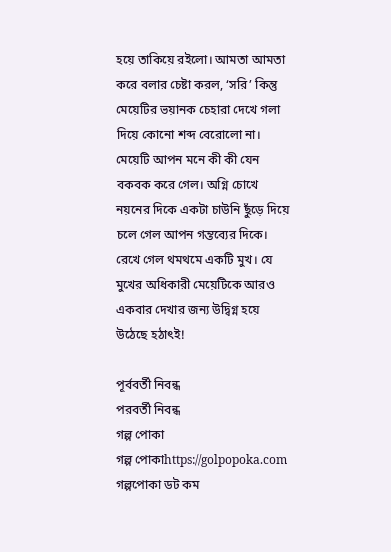হয়ে তাকিয়ে রইলো। আমতা আমতা করে বলার চেষ্টা করল, ‘সরি’ কিন্তু মেয়েটির ভয়ানক চেহারা দেখে গলা দিয়ে কোনো শব্দ বেরোলো না। মেয়েটি আপন মনে কী কী যেন বকবক করে গেল। অগ্নি চোখে নয়নের দিকে একটা চাউনি ছুঁড়ে দিয়ে চলে গেল আপন গন্তব্যের দিকে। রেখে গেল থমথমে একটি মুখ। যে মুখের অধিকারী মেয়েটিকে আরও একবার দেখার জন্য উদ্বিগ্ন হয়ে উঠেছে হঠাৎই!

পূর্ববর্তী নিবন্ধ
পরবর্তী নিবন্ধ
গল্প পোকা
গল্প পোকাhttps://golpopoka.com
গল্পপোকা ডট কম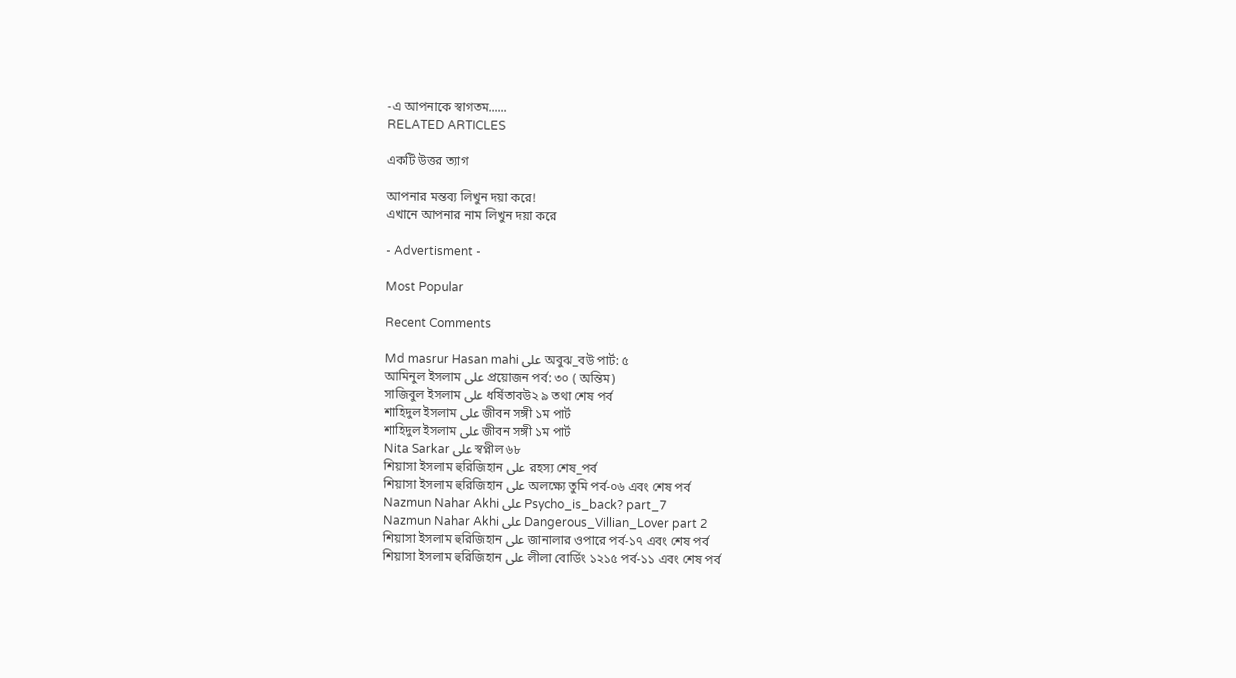-এ আপনাকে স্বাগতম......
RELATED ARTICLES

একটি উত্তর ত্যাগ

আপনার মন্তব্য লিখুন দয়া করে!
এখানে আপনার নাম লিখুন দয়া করে

- Advertisment -

Most Popular

Recent Comments

Md masrur Hasan mahi على অবুঝ_বউ পার্ট: ৫
আমিনুল ইসলাম على প্রয়োজন পর্ব: ৩০ ( অন্তিম)
সাজিবুল ইসলাম على ধর্ষিতাবউ২ ৯ তথা শেষ পর্ব
শাহিদুল ইসলাম على জীবন সঙ্গী ১ম পার্ট
শাহিদুল ইসলাম على জীবন সঙ্গী ১ম পার্ট
Nita Sarkar على স্বপ্নীল ৬৮
শিয়াসা ইসলাম হুরিজিহান على রহস্য শেষ_পর্ব
শিয়াসা ইসলাম হুরিজিহান على অলক্ষ্যে তুমি পর্ব-০৬ এবং শেষ পর্ব
Nazmun Nahar Akhi على Psycho_is_back? part_7
Nazmun Nahar Akhi على Dangerous_Villian_Lover part 2
শিয়াসা ইসলাম হুরিজিহান على জানালার ওপারে পর্ব-১৭ এবং শেষ পর্ব
শিয়াসা ইসলাম হুরিজিহান على লীলা বোর্ডিং ১২১৫ পর্ব-১১ এবং শেষ পর্ব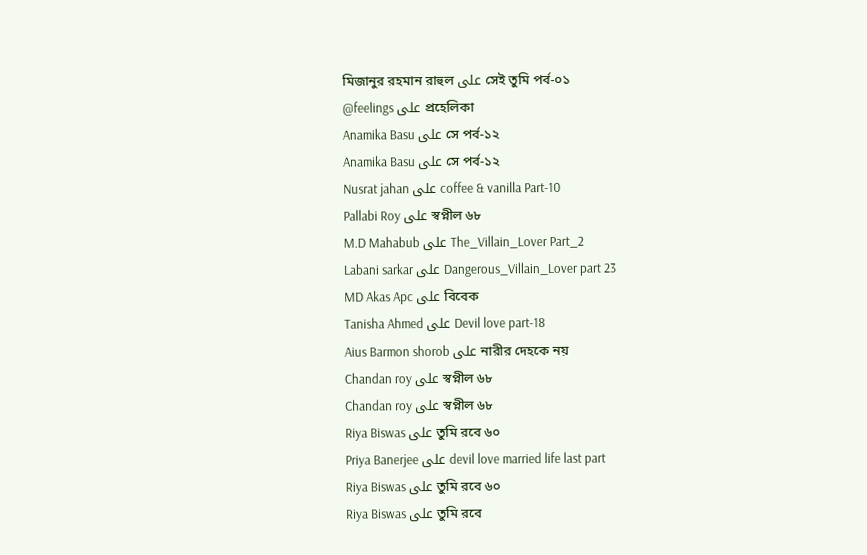মিজানুর রহমান রাহুল على সেই তুমি পর্ব-০১
@feelings على প্রহেলিকা
Anamika Basu على সে পর্ব-১২
Anamika Basu على সে পর্ব-১২
Nusrat jahan على coffee & vanilla Part-10
Pallabi Roy على স্বপ্নীল ৬৮
M.D Mahabub على The_Villain_Lover Part_2
Labani sarkar على Dangerous_Villain_Lover part 23
MD Akas Apc على বিবেক
Tanisha Ahmed على Devil love part-18
Aius Barmon shorob على নারীর দেহকে নয়
Chandan roy على স্বপ্নীল ৬৮
Chandan roy على স্বপ্নীল ৬৮
Riya Biswas على তুমি রবে ৬০
Priya Banerjee على devil love married life last part
Riya Biswas على তুমি রবে ৬০
Riya Biswas على তুমি রবে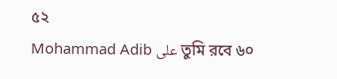৫২
Mohammad Adib على তুমি রবে ৬০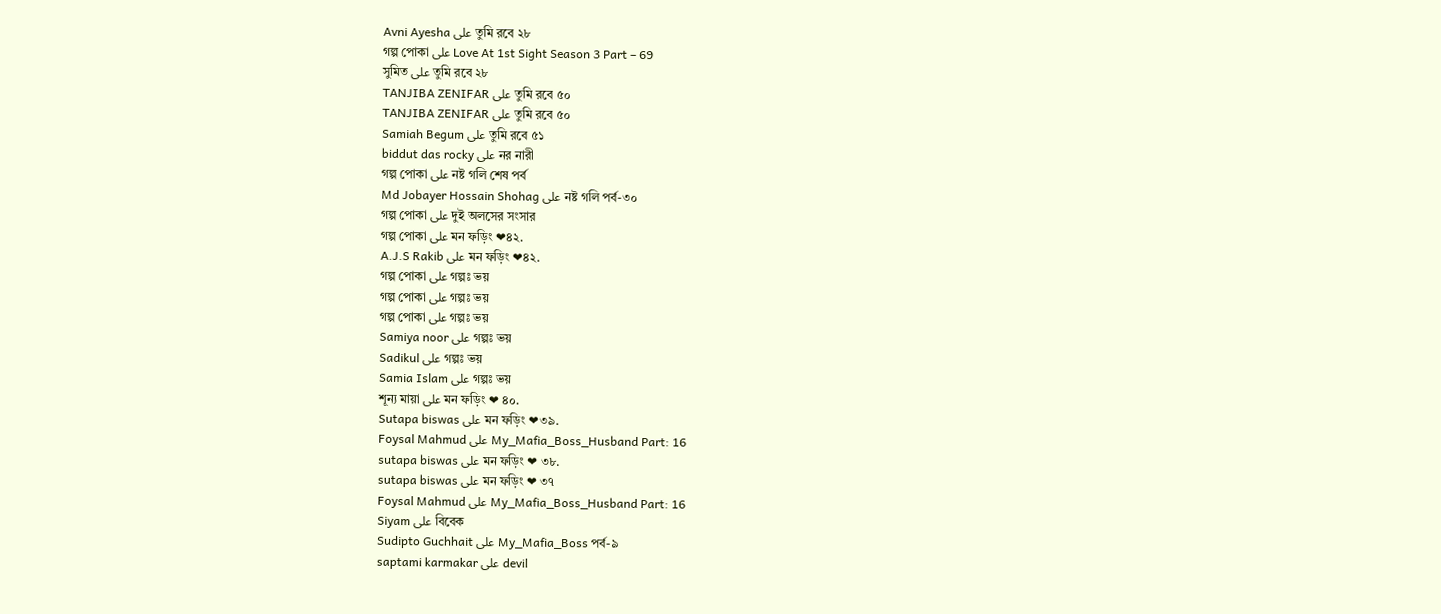Avni Ayesha على তুমি রবে ২৮
গল্প পোকা على Love At 1st Sight Season 3 Part – 69
সুমিত على তুমি রবে ২৮
TANJIBA ZENIFAR على তুমি রবে ৫০
TANJIBA ZENIFAR على তুমি রবে ৫০
Samiah Begum على তুমি রবে ৫১
biddut das rocky على নর নারী
গল্প পোকা على নষ্ট গলি শেষ পর্ব
Md Jobayer Hossain Shohag على নষ্ট গলি পর্ব-৩০
গল্প পোকা على দুই অলসের সংসার
গল্প পোকা على মন ফড়িং ❤৪২.
A.J.S Rakib على মন ফড়িং ❤৪২.
গল্প পোকা على গল্পঃ ভয়
গল্প পোকা على গল্পঃ ভয়
গল্প পোকা على গল্পঃ ভয়
Samiya noor على গল্পঃ ভয়
Sadikul على গল্পঃ ভয়
Samia Islam على গল্পঃ ভয়
শূন্য মায়া على মন ফড়িং ❤ ৪০.
Sutapa biswas على মন ফড়িং ❤৩৯.
Foysal Mahmud على My_Mafia_Boss_Husband Part: 16
sutapa biswas على মন ফড়িং ❤ ৩৮.
sutapa biswas على মন ফড়িং ❤ ৩৭
Foysal Mahmud على My_Mafia_Boss_Husband Part: 16
Siyam على বিবেক
Sudipto Guchhait على My_Mafia_Boss পর্ব-৯
saptami karmakar على devil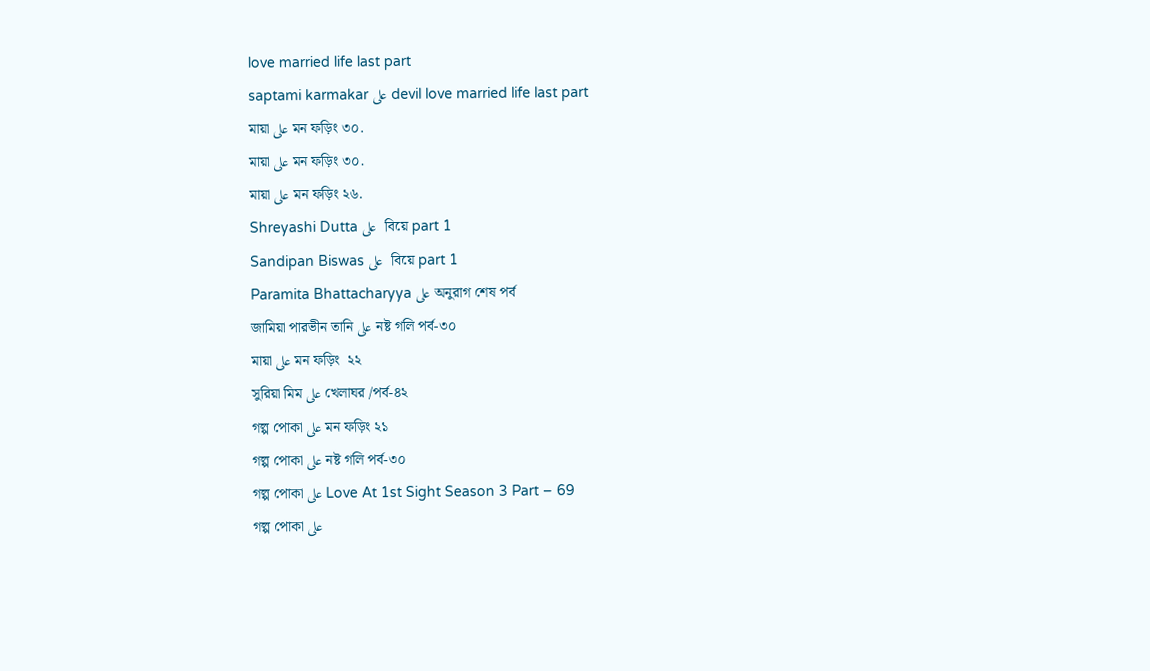love married life last part
saptami karmakar على devil love married life last part
মায়া على মন ফড়িং ৩০.
মায়া على মন ফড়িং ৩০.
মায়া على মন ফড়িং ২৬.
Shreyashi Dutta على  বিয়ে part 1
Sandipan Biswas على  বিয়ে part 1
Paramita Bhattacharyya على অনুরাগ শেষ পর্ব
জামিয়া পারভীন তানি على নষ্ট গলি পর্ব-৩০
মায়া على মন ফড়িং  ২২
সুরিয়া মিম على খেলাঘর /পর্ব-৪২
গল্প পোকা على মন ফড়িং ২১
গল্প পোকা على নষ্ট গলি পর্ব-৩০
গল্প পোকা على Love At 1st Sight Season 3 Part – 69
গল্প পোকা على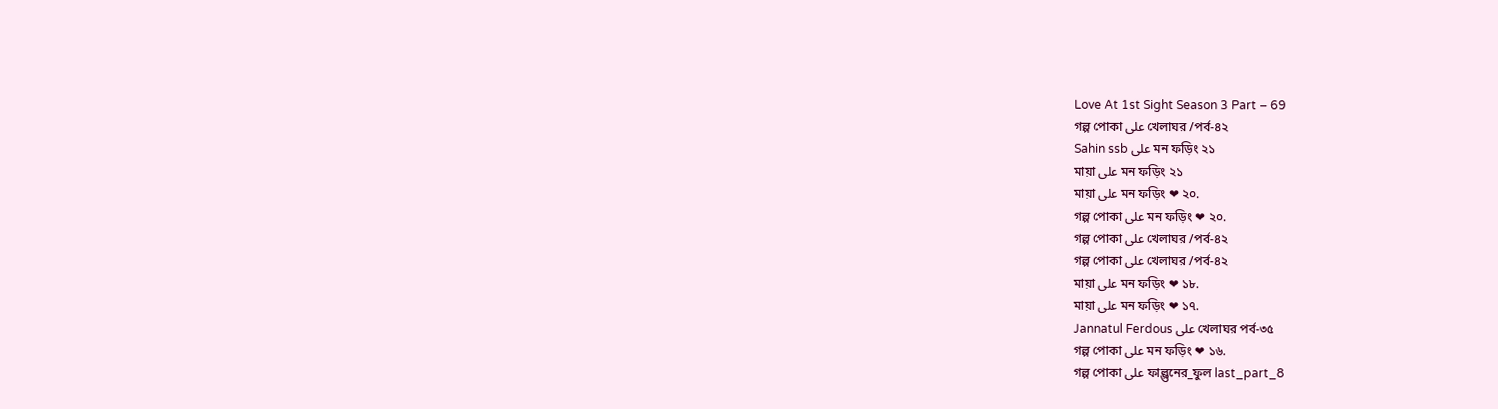Love At 1st Sight Season 3 Part – 69
গল্প পোকা على খেলাঘর /পর্ব-৪২
Sahin ssb على মন ফড়িং ২১
মায়া على মন ফড়িং ২১
মায়া على মন ফড়িং ❤ ২০.
গল্প পোকা على মন ফড়িং ❤ ২০.
গল্প পোকা على খেলাঘর /পর্ব-৪২
গল্প পোকা على খেলাঘর /পর্ব-৪২
মায়া على মন ফড়িং ❤ ১৮.
মায়া على মন ফড়িং ❤ ১৭.
Jannatul Ferdous على খেলাঘর পর্ব-৩৫
গল্প পোকা على মন ফড়িং ❤ ১৬.
গল্প পোকা على ফাল্গুনের_ফুল last_part_8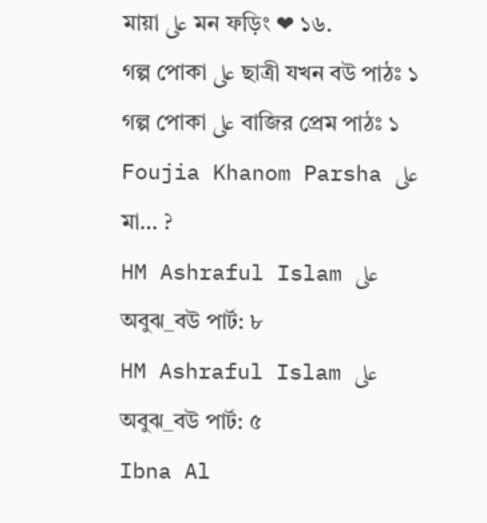মায়া على মন ফড়িং ❤ ১৬.
গল্প পোকা على ছাত্রী যখন বউ পাঠঃ ১
গল্প পোকা على বাজির প্রেম পাঠঃ ১
Foujia Khanom Parsha على মা… ?
HM Ashraful Islam على অবুঝ_বউ পার্ট: ৮
HM Ashraful Islam على অবুঝ_বউ পার্ট: ৫
Ibna Al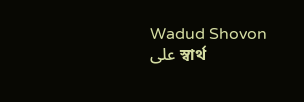Wadud Shovon على স্বার্থ